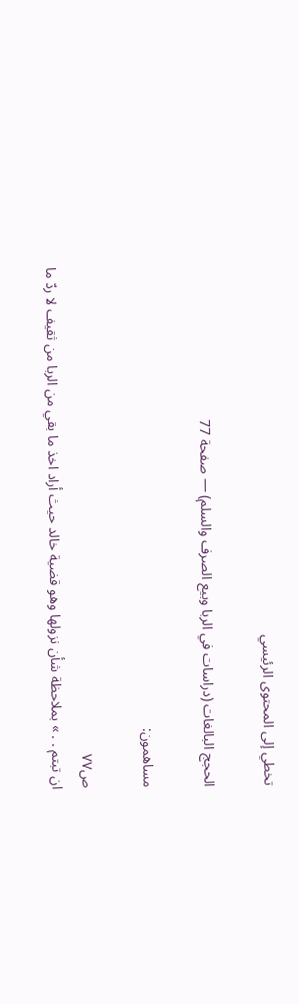تخطي إلى المحتوى الرئيسي

الحجج البالغات (دراسات في الربا وبيع الصرف والسلم) — صفحة 77

مساهمون:

ص٧٧
ان تبتم . . » بملاحظة شأن نزولها وهو قضية خالد حيث أراد اخذ ما بقي من الربا من ثقيف لا ردّ ما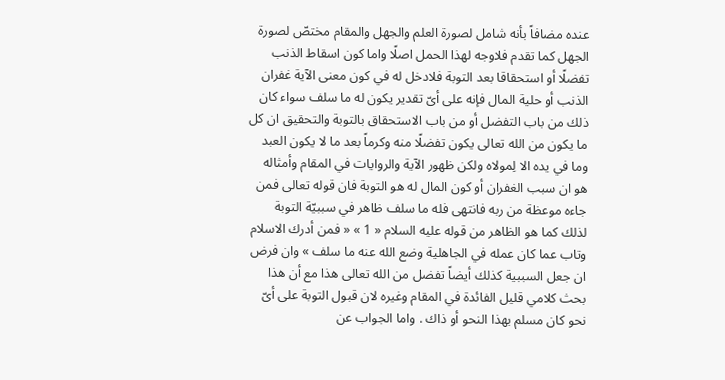عنده مضافاً بأنه شامل لصورة العلم والجهل والمقام مختصّ لصورة الجهل كما تقدم فلاوجه لهذا الحمل اصلًا واما كون اسقاط الذنب تفضلًا أو استحقاقا بعد التوبة فلادخل له في كون معنى الآية غفران الذنب أو حلية المال فإنه على أىّ تقدير يكون له ما سلف سواء كان ذلك من باب التفضل أو من باب الاستحقاق بالتوبة والتحقيق ان كل ما يكون من الله تعالى يكون تفضلًا منه وكرماً بعد ما لا يكون العبد وما في يده الا لِمولاه ولكن ظهور الآية والروايات في المقام وأمثاله هو ان سبب الغفران أو كون المال له هو التوبة فان قوله تعالى فمن جاءه موعظة من ربه فانتهى فله ما سلف ظاهر في سببيّة التوبة لذلك كما هو الظاهر من قوله عليه السلام « 1 » « فمن أدرك الاسلام وتاب عما كان عمله في الجاهلية وضع الله عنه ما سلف » وان فرض ان جعل السببية كذلك أيضاً تفضل من الله تعالى هذا مع أن هذا بحث كلامي قليل الفائدة في المقام وغيره لان قبول التوبة على أىّ نحو كان مسلم بهذا النحو أو ذاك . واما الجواب عن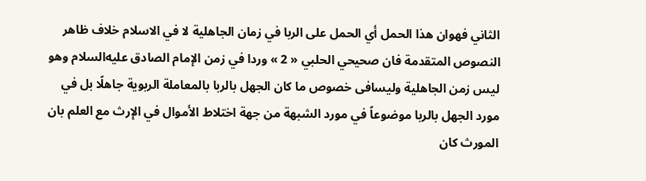الثاني فهوان هذا الحمل أي الحمل على الربا في زمان الجاهلية لا في الاسلام خلاف ظاهر النصوص المتقدمة فان صحيحي الحلبي « 2 » وردا في زمن الإمام الصادق عليه‌السلام وهو ليس زمن الجاهلية وليسافى خصوص ما كان الجهل بالربا بالمعاملة الربوية جاهلًا بل في مورد الجهل بالربا موضوعاً في مورد الشبهة من جهة اختلاط الأموال في الإرث مع العلم بان المورث كان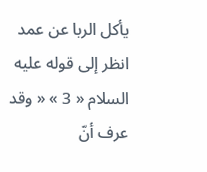يأكل الربا عن عمد انظر إلى قوله عليه السلام « 3 » « وقد عرف أنّ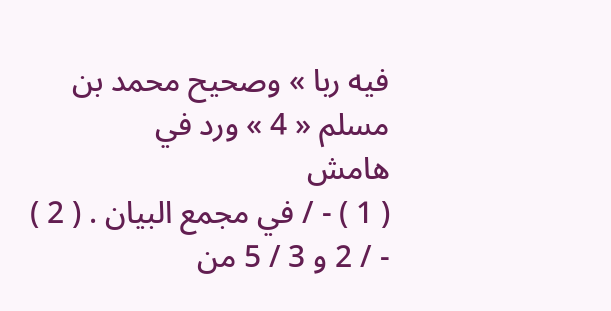فيه ربا » وصحيح محمد بن مسلم « 4 » ورد في
هامش
( 1 ) - / في مجمع البيان . ( 2 ) - / 2 و 3 / 5 من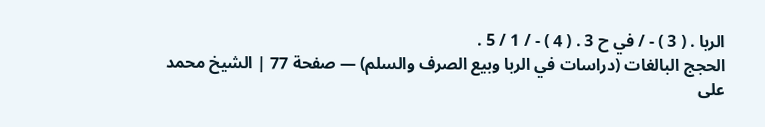الربا . ( 3 ) - / في ح 3 . ( 4 ) - / 1 / 5 .
الحجج البالغات (دراسات في الربا وبيع الصرف والسلم) — صفحة 77 | الشيخ محمد على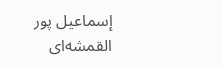إسماعيل پور القمشه‌اى